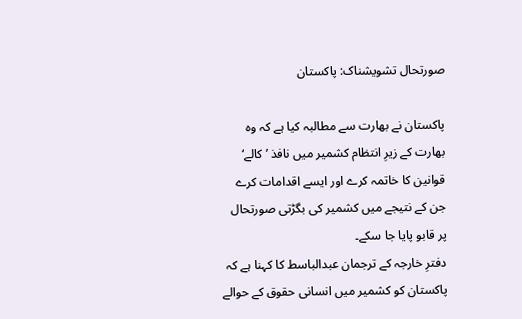صورتحال تشویشناک: پاکستان

پاکستان نے بھارت سے مطالبہ کیا ہے کہ وہ بھارت کے زیرِ انتظام کشمیر میں نافذ ’کالے‘ قوانین کا خاتمہ کرے اور ایسے اقدامات کرے جن کے نتیجے میں کشمیر کی بگڑتی صورتحال پر قابو پایا جا سکے۔
دفترِ خارجہ کے ترجمان عبدالباسط کا کہنا ہے کہ پاکستان کو کشمیر میں انسانی حقوق کے حوالے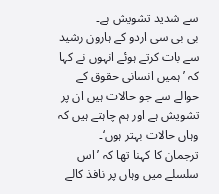سے شدید تشویش ہے۔
بی بی سی اردو کے ہارون رشید سے بات کرتے ہوئے انہوں نے کہا کہ ’ہمیں انسانی حقوق کے حوالے سے جو حالات ہیں ان پر تشویش ہے اور ہم چاہتے ہیں کہ وہاں حالات بہتر ہوں‘۔
ترجمان کا کہنا تھا کہ ’اس سلسلے میں وہاں پر نافذ کالے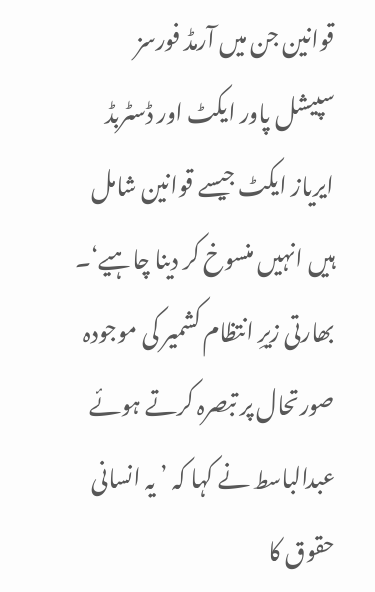قوانین جن میں آرمڈ فورسز سپیشل پاور ایکٹ اور ڈسٹربڈ ایریاز ایکٹ جیسے قوانین شامل ہیں انہیں منسوخ کر دینا چاہیے‘۔
بھارتی زیرِ انتظام کشمیر کی موجودہ صورتحال پر تبصرہ کرتے ہوئے عبدالباسط نے کہا کہ ’یہ انسانی حقوق کا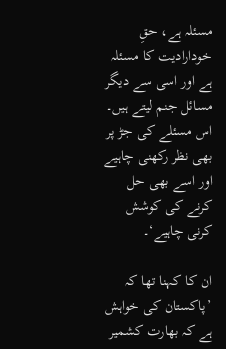مسئلہ ہے، حقِ خودارادیت کا مسئلہ ہے اور اسی سے دیگر مسائل جنم لیتے ہیں۔ اس مسئلے کی جڑ پر بھی نظر رکھنی چاہیے اور اسے بھی حل کرنے کی کوشش کرنی چاہیے‘۔

ان کا کہنا تھا کہ ’پاکستان کی خواہش ہے کہ بھارت کشمیر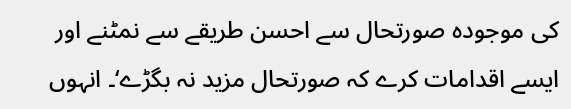کی موجودہ صورتحال سے احسن طریقے سے نمٹنے اور ایسے اقدامات کرے کہ صورتحال مزید نہ بگڑے‘۔ انہوں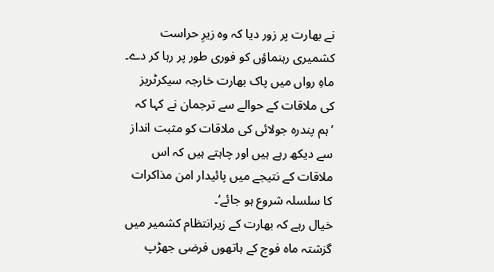نے بھارت پر زور دیا کہ وہ زیرِ حراست کشمیری رہنماؤں کو فوری طور پر رہا کر دے۔
ماہِ رواں میں پاک بھارت خارجہ سیکرٹریز کی ملاقات کے حوالے سے ترجمان نے کہا کہ ’ہم پندرہ جولائی کی ملاقات کو مثبت انداز سے دیکھ رہے ہیں اور چاہتے ہیں کہ اس ملاقات کے نتیجے میں پائیدار امن مذاکرات کا سلسلہ شروع ہو جائے‘۔
خیال رہے کہ بھارت کے زیرانتظام کشمیر میں گزشتہ ماہ فوج کے ہاتھوں فرضی جھڑپ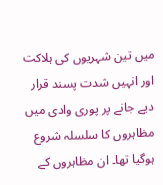میں تین شہریوں کی ہلاکت اور انہیں شدت پسند قرار دیے جانے پر پوری وادی میں مظاہروں کا سلسلہ شروع ہوگیا تھا۔ ان مظاہروں کے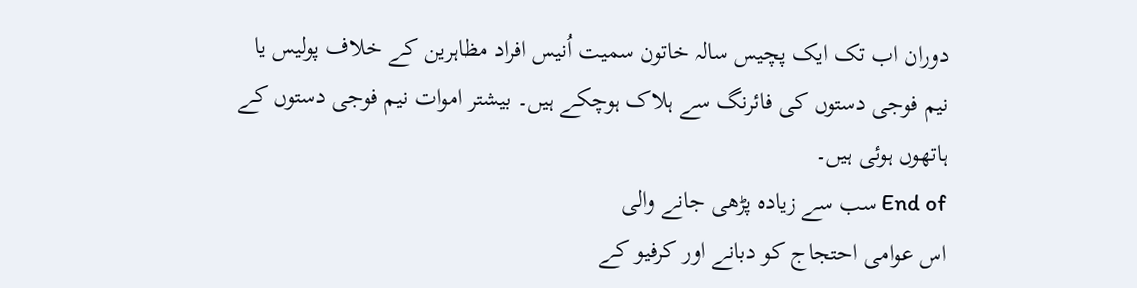دوران اب تک ایک پچیس سالہ خاتون سمیت اُنیس افراد مظاہرین کے خلاف پولیس یا نیم فوجی دستوں کی فائرنگ سے ہلاک ہوچکے ہیں۔ بیشتر اموات نیم فوجی دستوں کے ہاتھوں ہوئی ہیں۔
End of سب سے زیادہ پڑھی جانے والی
اس عوامی احتجاج کو دبانے اور کرفیو کے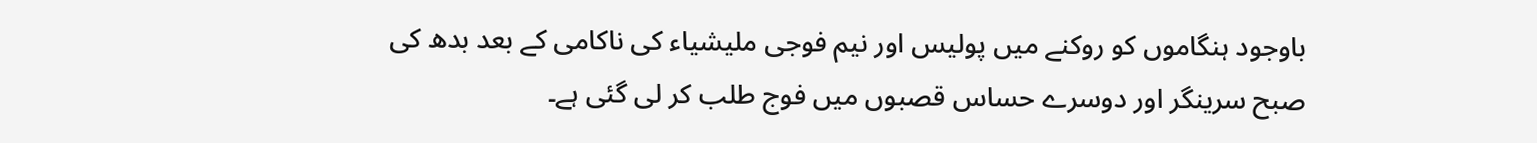باوجود ہنگاموں کو روکنے میں پولیس اور نیم فوجی ملیشیاء کی ناکامی کے بعد بدھ کی صبح سرینگر اور دوسرے حساس قصبوں میں فوج طلب کر لی گئی ہے۔